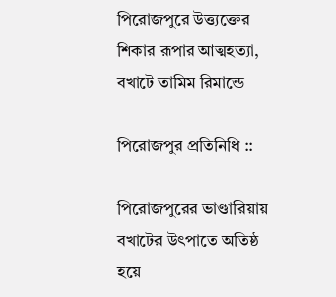পিরোজপুরে উত্ত্যক্তের শিকার রূপার আত্মহত্যা, বখাটে তামিম রিমান্ডে

পিরোজপুর প্রতিনিধি ::

পিরোজপুরের ভাণ্ডারিয়ায় বখাটের উৎপাতে অতিষ্ঠ হয়ে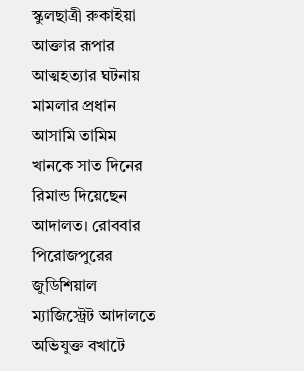স্কুলছাত্রী রুকাইয়া আক্তার রূপার আত্মহত্যার ঘটনায় মামলার প্রধান আসামি তামিম খানকে সাত দিনের রিমান্ড দিয়েছেন আদালত। রোববার পিরোজপুরের জুডিশিয়াল ম্যাজিস্ট্রেট আদালতে অভিযুক্ত বখাটে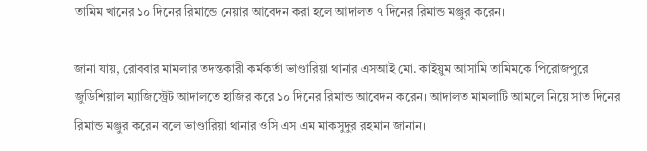তামিম খানের ১০ দিনের রিমান্ডে নেয়ার আবেদন করা হলে আদালত ৭ দিনের রিমান্ড মঞ্জুর করেন।

জানা যায়, রোববার মামলার তদন্তকারী কর্মকর্তা ভাণ্ডারিয়া থানার এসআই মো. কাইয়ুম আসামি তামিমকে পিরোজপুরে জুডিশিয়াল ম্যাজিস্ট্রেট আদালতে হাজির করে ১০ দিনের রিমান্ড আবেদন করেন। আদালত মামলাটি আমলে নিয়ে সাত দিনের রিমান্ড মঞ্জুর করেন বলে ভাণ্ডারিয়া থানার ওসি এস এম মাকসুদুর রহমান জানান।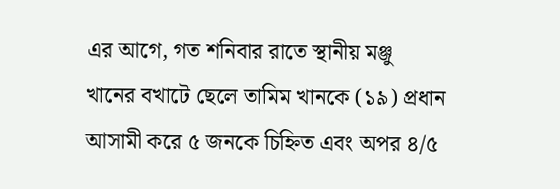এর আগে, গত শনিবার রাতে স্থানীয় মঞ্জু খানের বখাটে ছেলে তামিম খানকে (১৯) প্রধান আসামী করে ৫ জনকে চিহ্নিত এবং অপর ৪/৫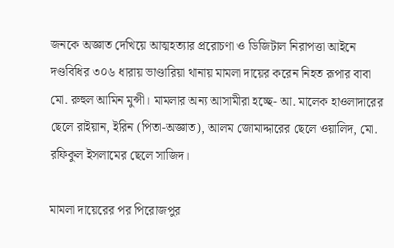জনকে অজ্ঞাত দেখিয়ে আত্মহত্যার প্ররোচণা ও ডিজিটাল নিরাপত্তা আইনে দণ্ডবিধির ৩০৬ ধারায় ভাণ্ডারিয়া থানায় মামলা দায়ের করেন নিহত রূপার বাবা মো. রুহুল আমিন মুন্সী। মামলার অন্য আসামীরা হচ্ছে- আ. মালেক হাওলাদারের ছেলে রাইয়ান, ইরিন (পিতা-অজ্ঞাত), আলম জোমাদ্দারের ছেলে ওয়ালিদ, মো. রফিকুল ইসলামের ছেলে সাজিদ।

মামলা দায়েরের পর পিরোজপুর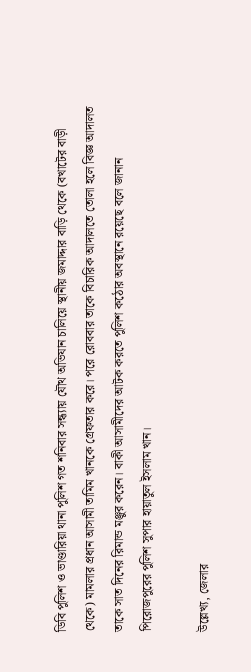ডিবি পুলিশ ও ভাণ্ডারিয়া থানা পুলিশ গত শনিবার সন্ধ্যায় যৌথ অভিযান চালিয়ে স্থানীয় জমাদ্দার বাড়ি থেকে (বখাটের বাড়ী থেকে) মামলার প্রধান আসামী তামিম খানকে গ্রেফতার করে। পরে রোববার তাকে বিচারিক আদালতে তোলা হলে বিজ্ঞ আদালত তাকে সাত দিনের রিমান্ড মঞ্জুর করেন। বাকী আসামীদের আটক করতে পুলিশ কঠোর অবস্থানে রয়েছে বলে জানান পিরোজপুরের পুলিশ সুপার হায়াতুল ইসলাম খান।

উল্লেখ্য, জেলার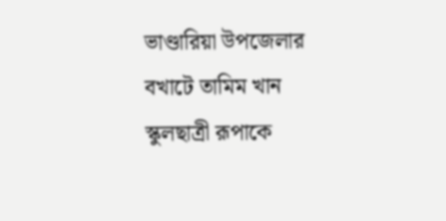ভাণ্ডারিয়া উপজেলার বখাটে তামিম খান স্কুলছাত্রী রূপাকে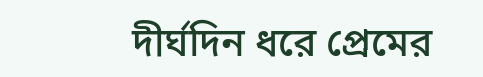দীর্ঘদিন ধরে প্রেমের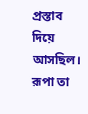প্রস্তাব দিয়ে আসছিল। রূপা তা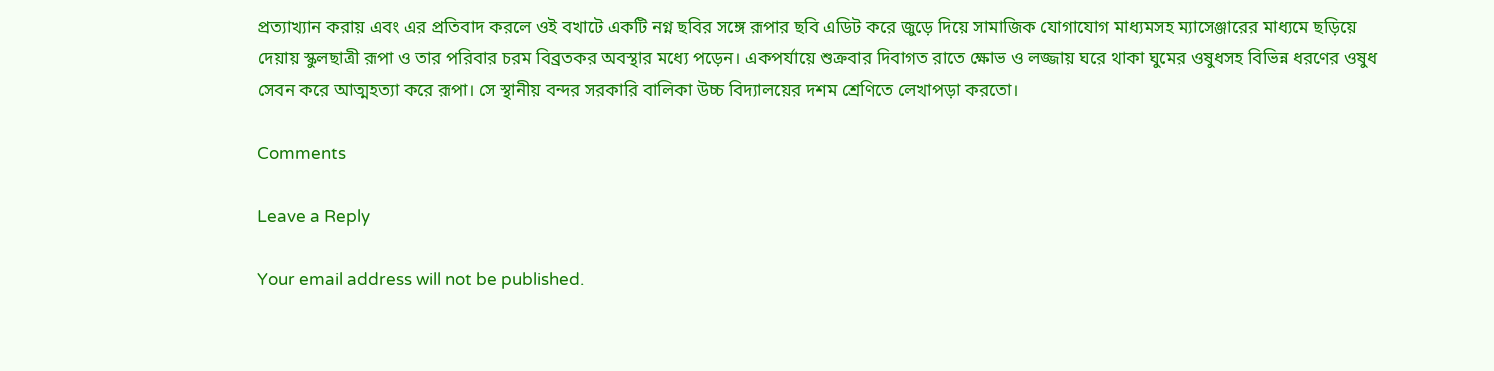প্রত্যাখ্যান করায় এবং এর প্রতিবাদ করলে ওই বখাটে একটি নগ্ন ছবির সঙ্গে রূপার ছবি এডিট করে জুড়ে দিয়ে সামাজিক যোগাযোগ মাধ্যমসহ ম্যাসেঞ্জারের মাধ্যমে ছড়িয়ে দেয়ায় স্কুলছাত্রী রূপা ও তার পরিবার চরম বিব্রতকর অবস্থার মধ্যে পড়েন। একপর্যায়ে শুক্রবার দিবাগত রাতে ক্ষোভ ও লজ্জায় ঘরে থাকা ঘুমের ওষুধসহ বিভিন্ন ধরণের ওষুধ সেবন করে আত্মহত্যা করে রূপা। সে স্থানীয় বন্দর সরকারি বালিকা উচ্চ বিদ্যালয়ের দশম শ্রেণিতে লেখাপড়া করতো।

Comments

Leave a Reply

Your email address will not be published.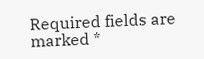Required fields are marked *